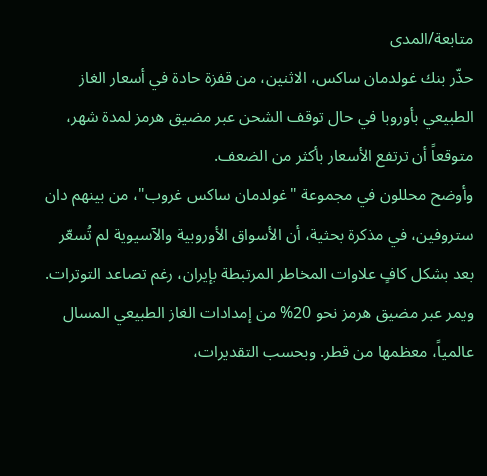متابعة/المدى
حذّر بنك غولدمان ساكس، الاثنين، من قفزة حادة في أسعار الغاز الطبيعي بأوروبا في حال توقف الشحن عبر مضيق هرمز لمدة شهر، متوقعاً أن ترتفع الأسعار بأكثر من الضعف.
وأوضح محللون في مجموعة "غولدمان ساكس غروب"، من بينهم دان ستروفين، في مذكرة بحثية، أن الأسواق الأوروبية والآسيوية لم تُسعّر بعد بشكل كافٍ علاوات المخاطر المرتبطة بإيران، رغم تصاعد التوترات.
ويمر عبر مضيق هرمز نحو 20% من إمدادات الغاز الطبيعي المسال عالمياً، معظمها من قطر. وبحسب التقديرات،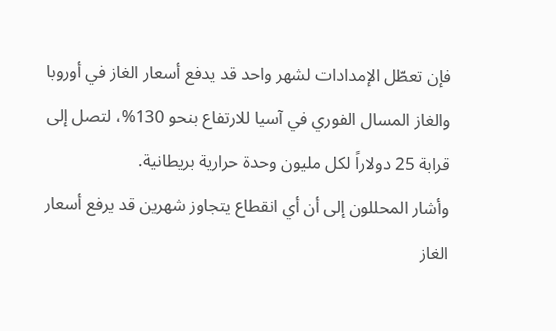فإن تعطّل الإمدادات لشهر واحد قد يدفع أسعار الغاز في أوروبا والغاز المسال الفوري في آسيا للارتفاع بنحو 130%، لتصل إلى قرابة 25 دولاراً لكل مليون وحدة حرارية بريطانية.
وأشار المحللون إلى أن أي انقطاع يتجاوز شهرين قد يرفع أسعار الغاز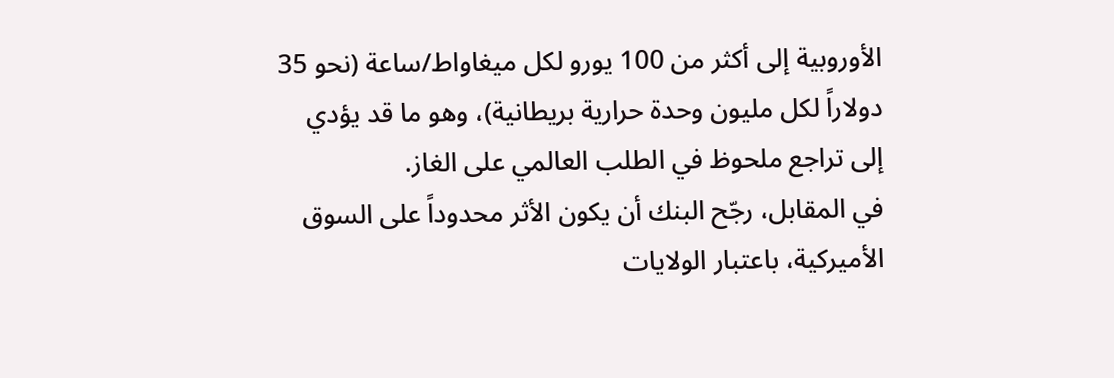الأوروبية إلى أكثر من 100 يورو لكل ميغاواط/ساعة (نحو 35 دولاراً لكل مليون وحدة حرارية بريطانية)، وهو ما قد يؤدي إلى تراجع ملحوظ في الطلب العالمي على الغاز.
في المقابل، رجّح البنك أن يكون الأثر محدوداً على السوق الأميركية، باعتبار الولايات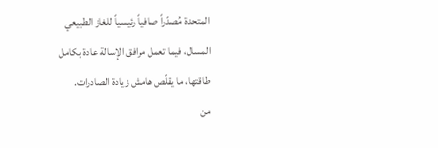المتحدة مُصدّراً صافياً رئيسياً للغاز الطبيعي المسال، فيما تعمل مرافق الإسالة عادة بكامل طاقتها، ما يقلّص هامش زيادة الصادرات.
من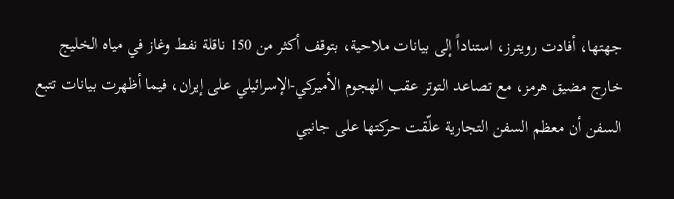جهتها، أفادت رويترز، استناداً إلى بيانات ملاحية، بتوقف أكثر من 150 ناقلة نفط وغاز في مياه الخليج خارج مضيق هرمز، مع تصاعد التوتر عقب الهجوم الأميركي-الإسرائيلي على إيران، فيما أظهرت بيانات تتبع السفن أن معظم السفن التجارية علّقت حركتها على جانبي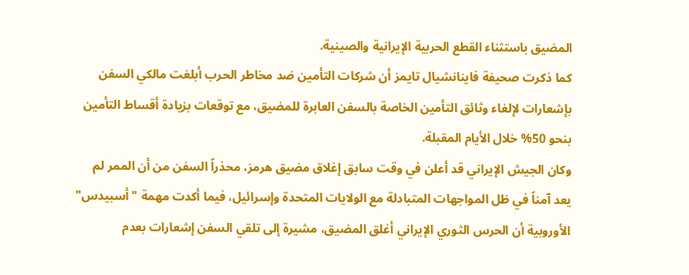المضيق باستثناء القطع الحربية الإيرانية والصينية.
كما ذكرت صحيفة فاينانشيال تايمز أن شركات التأمين ضد مخاطر الحرب أبلغت مالكي السفن بإشعارات لإلغاء وثائق التأمين الخاصة بالسفن العابرة للمضيق، مع توقعات بزيادة أقساط التأمين بنحو 50% خلال الأيام المقبلة.
وكان الجيش الإيراني قد أعلن في وقت سابق إغلاق مضيق هرمز، محذراً السفن من أن الممر لم يعد آمناً في ظل المواجهات المتبادلة مع الولايات المتحدة وإسرائيل، فيما أكدت مهمة "أسبيدس" الأوروبية أن الحرس الثوري الإيراني أغلق المضيق، مشيرة إلى تلقي السفن إشعارات بعدم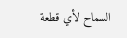السماح لأي قطعة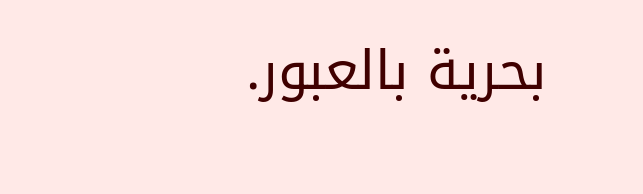بحرية بالعبور.